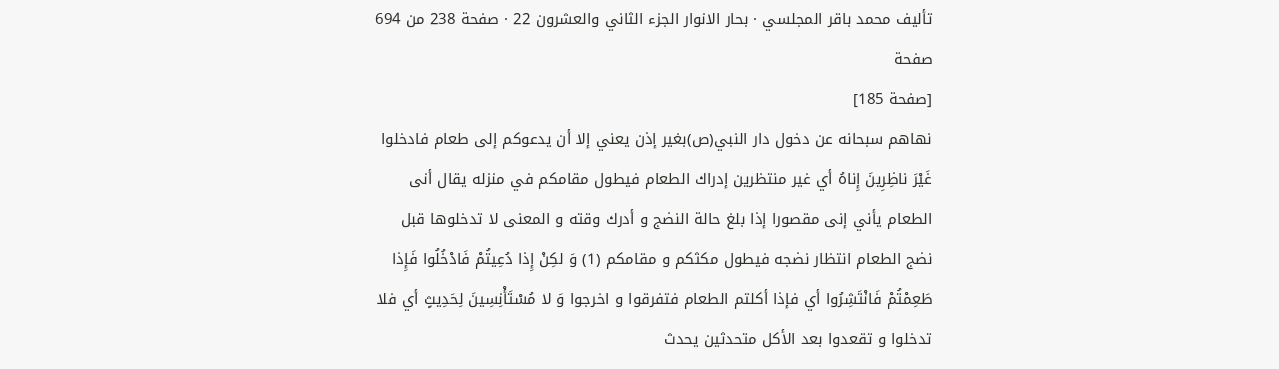تأليف محمد باقر المجلسي · بحار الانوار الجزء الثاني والعشرون 22 · صفحة 238 من 694
صفحة
[صفحة 185]
نهاهم سبحانه عن دخول دار النبي(ص)بغير إذن يعني إلا أن يدعوكم إلى طعام فادخلوا غَيْرَ ناظِرِينَ إِناهُ أي غير منتظرين إدراك الطعام فيطول مقامكم في منزله يقال أنى الطعام يأني إنى مقصورا إذا بلغ حالة النضج و أدرك وقته و المعنى لا تدخلوها قبل نضج الطعام انتظار نضجه فيطول مكثكم و مقامكم (1) وَ لكِنْ إِذا دُعِيتُمْ فَادْخُلُوا فَإِذا طَعِمْتُمْ فَانْتَشِرُوا أي فإذا أكلتم الطعام فتفرقوا و اخرجوا وَ لا مُسْتَأْنِسِينَ لِحَدِيثٍ أي فلا تدخلوا و تقعدوا بعد الأكل متحدثين يحدث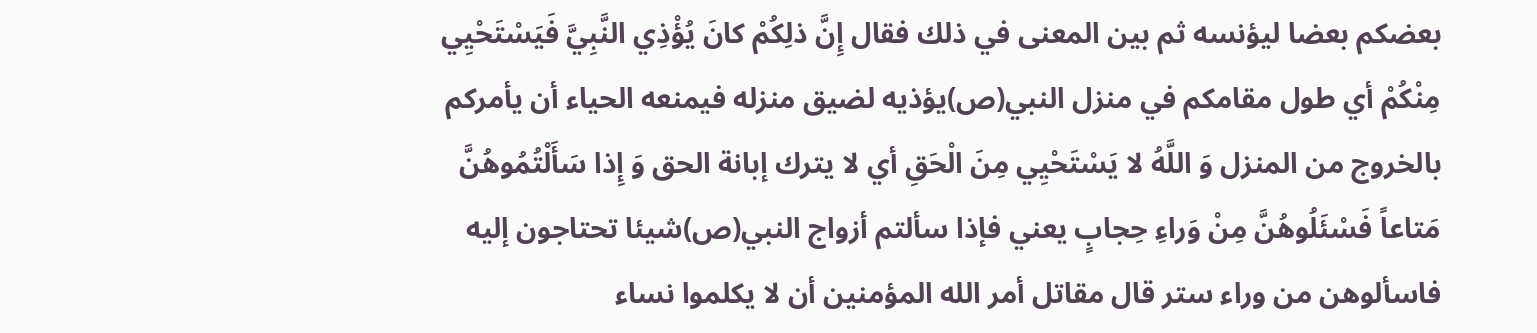بعضكم بعضا ليؤنسه ثم بين المعنى في ذلك فقال إِنَّ ذلِكُمْ كانَ يُؤْذِي النَّبِيَّ فَيَسْتَحْيِي مِنْكُمْ أي طول مقامكم في منزل النبي(ص)يؤذيه لضيق منزله فيمنعه الحياء أن يأمركم بالخروج من المنزل وَ اللَّهُ لا يَسْتَحْيِي مِنَ الْحَقِ أي لا يترك إبانة الحق وَ إِذا سَأَلْتُمُوهُنَّ مَتاعاً فَسْئَلُوهُنَّ مِنْ وَراءِ حِجابٍ يعني فإذا سألتم أزواج النبي(ص)شيئا تحتاجون إليه فاسألوهن من وراء ستر قال مقاتل أمر الله المؤمنين أن لا يكلموا نساء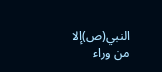النبي(ص)إلا من وراء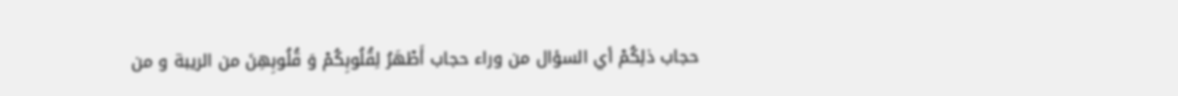حجاب ذلِكُمْ أي السؤال من وراء حجاب أَطْهَرُ لِقُلُوبِكُمْ وَ قُلُوبِهِنَ من الريبة و من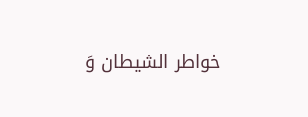خواطر الشيطان وَ